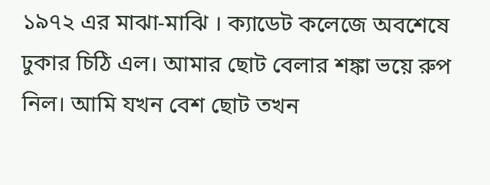১৯৭২ এর মাঝা-মাঝি । ক্যাডেট কলেজে অবশেষে ঢুকার চিঠি এল। আমার ছোট বেলার শঙ্কা ভয়ে রুপ নিল। আমি যখন বেশ ছোট তখন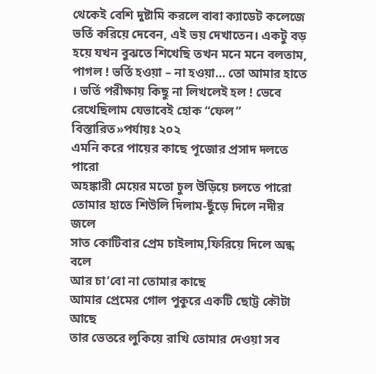থেকেই বেশি দুষ্টামি করলে বাবা ক্যাডেট কলেজে ভর্তি করিয়ে দেবেন, এই ভয় দেখাতেন। একটু বড় হয়ে যখন বুঝতে শিখেছি তখন মনে মনে বলতাম, পাগল ! ভর্তি হওয়া – না হওয়া… তো আমার হাতে । ভর্তি পরীক্ষায় কিছু না লিখলেই হল ! ভেবে রেখেছিলাম যেভাবেই হোক “ফেল”
বিস্তারিত»পর্যায়ঃ ২০২
এমনি করে পায়ের কাছে পূজোর প্রসাদ দলতে পারো
অহঙ্কারী মেয়ের মতো চুল উড়িয়ে চলতে পারো
তোমার হাতে শিউলি দিলাম-ছুঁড়ে দিলে নদীর জলে
সাত কোটিবার প্রেম চাইলাম,ফিরিয়ে দিলে অন্ধ বলে
আর চা’বো না তোমার কাছে
আমার প্রেমের গোল পুকুরে একটি ছোট্ট কৌটা আছে
তার ভেতরে লুকিয়ে রাখি তোমার দেওয়া সব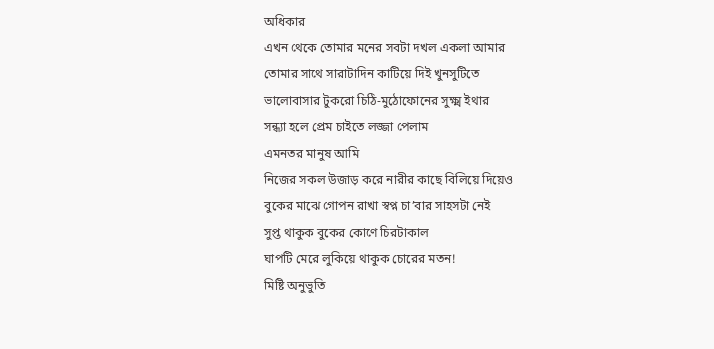অধিকার
এখন থেকে তোমার মনের সবটা দখল একলা আমার
তোমার সাথে সারাটাদিন কাটিয়ে দিই খুনসুটিতে
ভালোবাসার টুকরো চিঠি-মুঠোফোনের সুক্ষ্ম ইথার
সন্ধ্যা হলে প্রেম চাইতে লজ্জা পেলাম
এমনতর মানুষ আমি
নিজের সকল উজাড় করে নারীর কাছে বিলিয়ে দিয়েও
বুকের মাঝে গোপন রাখা স্বপ্ন চা’বার সাহসটা নেই
সুপ্ত থাকুক বুকের কোণে চিরটাকাল
ঘাপটি মেরে লুকিয়ে থাকুক চোরের মতন!
মিষ্টি অনুভুতি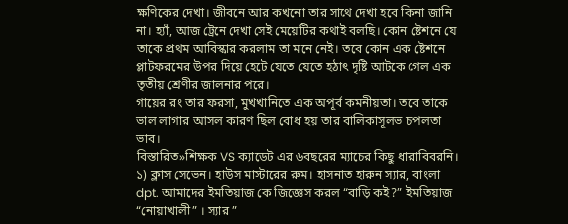ক্ষণিকের দেখা। জীবনে আর কখনো তার সাথে দেখা হবে কিনা জানি না। হ্যাঁ, আজ ট্রেনে দেখা সেই মেয়েটির কথাই বলছি। কোন ষ্টেশনে যে তাকে প্রথম আবিস্কার করলাম তা মনে নেই। তবে কোন এক ষ্টেশনে প্লাটফরমের উপর দিয়ে হেটে যেতে যেতে হঠাৎ দৃষ্টি আটকে গেল এক তৃতীয় শ্রেণীর জালনার পরে।
গায়ের রং তার ফরসা, মুখখানিতে এক অপূর্ব কমনীয়তা। তবে তাকে ভাল লাগার আসল কারণ ছিল বোধ হয় তার বালিকাসূলভ চপলতা ভাব।
বিস্তারিত»শিক্ষক VS ক্যাডেট এর ৬বছরের ম্যাচের কিছু ধারাবিবরনি।
১) ক্লাস সেভেন। হাউস মাস্টারের রুম। হাসনাত হারুন স্যার, বাংলা dpt. আমাদের ইমতিয়াজ কে জিজ্ঞেস করল “বাড়ি কই?” ইমতিয়াজ “নোয়াখালী” । স্যার ”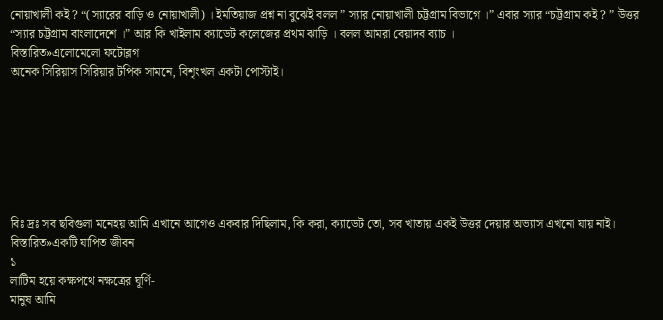নোয়াখালী কই ? “(স্যারের বাড়ি ও নোয়াখালী) । ইমতিয়াজ প্রশ্ন না বুঝেই বলল ” স্যার নোয়াখালী চট্টগ্রাম বিভাগে ।” এবার স্যার “চট্টগ্রাম কই ? ” উত্তর “স্যার চট্টগ্রাম বাংলাদেশে ।” আর কি খাইলাম ক্যাডেট কলেজের প্রথম ঝাড়ি । বলল আমরা বেয়াদব ব্যাচ ।
বিস্তারিত»এলোমেলো ফটোব্লগ
অনেক সিরিয়াস সিরিয়ার টপিক সামনে, বিশৃংখল একটা পোস্টাই।







বিঃ দ্রঃ সব ছবিগুলা মনেহয় আমি এখানে আগেও একবার দিছিলাম, কি করা, ক্যাডেট তো, সব খাতায় একই উত্তর দেয়ার অভ্যাস এখনো যায় নাই।
বিস্তারিত»একটি যাপিত জীবন
১
লাটিম হয়ে কক্ষপথে নক্ষত্রের ঘূর্ণি-
মানুষ আমি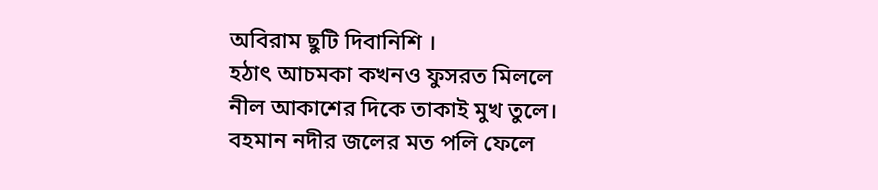অবিরাম ছুটি দিবানিশি ।
হঠাৎ আচমকা কখনও ফুসরত মিললে
নীল আকাশের দিকে তাকাই মুখ তুলে।
বহমান নদীর জলের মত পলি ফেলে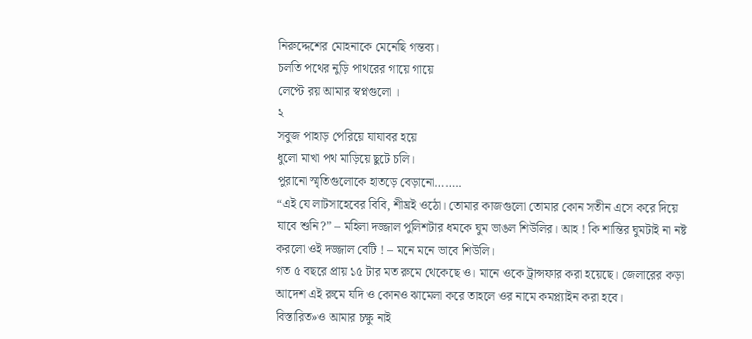নিরুদ্দেশের মোহনাকে মেনেছি গন্তব্য।
চলতি পথের নুড়ি পাথরের গায়ে গায়ে
লেপ্টে রয় আমার স্বপ্নগুলো ।
২
সবুজ পাহাড় পেরিয়ে যাযাবর হয়ে
ধুলো মাখা পথ মাড়িয়ে ছুটে চলি।
পুরানো স্মৃতিগুলোকে হাতড়ে বেড়ানো……..
“এই যে লাটসাহেবের বিবি, শীঘ্রই ওঠো। তোমার কাজগুলো তোমার কোন সতীন এসে করে দিয়ে যাবে শুনি?” – মহিলা দজ্জাল পুলিশটার ধমকে ঘুম ভাঙল শিউলির। আহ ! কি শান্তির ঘুমটাই না নষ্ট করলো ওই দজ্জাল বেটি ! – মনে মনে ভাবে শিউলি।
গত ৫ বছরে প্রায় ১৫ টার মত রুমে থেকেছে ও। মানে ওকে ট্রান্সফার করা হয়েছে। জেলারের কড়া আদেশ এই রুমে যদি ও কোনও ঝামেলা করে তাহলে ওর নামে কমপ্ল্যাইন করা হবে।
বিস্তারিত»ও আমার চক্ষু নাই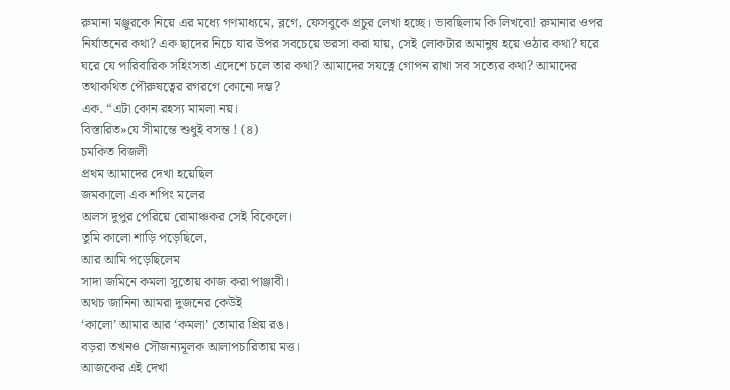রুমানা মঞ্জুরকে নিয়ে এর মধ্যে গণমাধ্যমে, ব্লগে, ফেসবুকে প্রচুর লেখা হচ্ছে। ভাবছিলাম কি লিখবো! রুমানার ওপর নির্যাতনের কথা? এক ছাদের নিচে যার উপর সবচেয়ে ভরসা করা যায়, সেই লোকটার অমানুষ হয়ে ওঠার কথা? ঘরে ঘরে যে পারিবারিক সহিংসতা এদেশে চলে তার কথা? আমাদের সযত্নে গোপন রাখা সব সত্যের কথা? আমাদের তথাকথিত পৌরুষত্বের রগরগে কোনো দম্ভ?
এক. “এটা কোন রহস্য মামলা নয়।
বিস্তারিত»যে সীমান্তে শুধুই বসন্ত ! (৪)
চমকিত বিজলী
প্রথম আমাদের দেখা হয়েছিল
জমকালো এক শপিং মলের
অলস দুপুর পেরিয়ে রোমাঞ্চকর সেই বিকেলে।
তুমি কালো শাড়ি পড়েছিলে,
আর আমি পড়েছিলেম
সাদা জমিনে কমলা সুতোয় কাজ করা পাঞ্জাবী।
অথচ জানিনা আমরা দুজনের কেউই
‘কালো’ আমার আর ‘কমলা’ তোমার প্রিয় রঙ।
বড়রা তখনও সৌজন্যমূলক আলাপচারিতায় মত্ত।
আজকের এই দেখা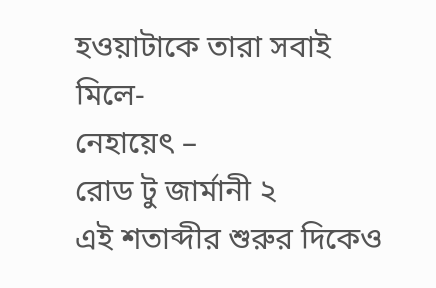হওয়াটাকে তারা সবাই মিলে-
নেহায়েৎ –
রোড টু জার্মানী ২
এই শতাব্দীর শুরুর দিকেও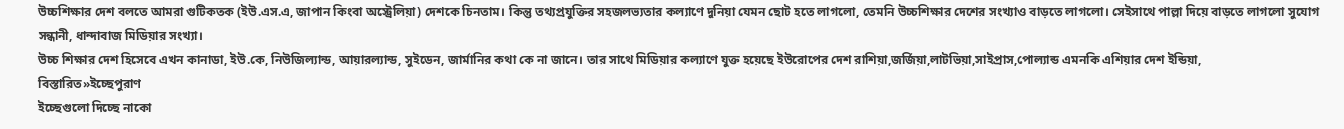উচ্চশিক্ষার দেশ বলতে আমরা গুটিকতক (ইউ.এস.এ, জাপান কিংবা অস্ট্রেলিয়া) দেশকে চিনতাম। কিন্তু তথ্যপ্রযুক্তির সহজলভ্যতার কল্যাণে দুনিয়া যেমন ছোট হতে লাগলো, তেমনি উচ্চশিক্ষার দেশের সংখ্যাও বাড়তে লাগলো। সেইসাথে পাল্লা দিয়ে বাড়তে লাগলো সুযোগ সন্ধানী, ধান্দাবাজ মিডিয়ার সংখ্যা।
উচ্চ শিক্ষার দেশ হিসেবে এখন কানাডা, ইউ.কে, নিউজিল্যান্ড, আয়ারল্যান্ড, সুইডেন, জার্মানির কথা কে না জানে। তার সাথে মিডিয়ার কল্যাণে যুক্ত হয়েছে ইউরোপের দেশ রাশিয়া,জর্জিয়া,লাটভিয়া,সাইপ্রাস,পোল্যান্ড এমনকি এশিয়ার দেশ ইন্ডিয়া,
বিস্তারিত»ইচ্ছেপুরাণ
ইচ্ছেগুলো দিচ্ছে নাকো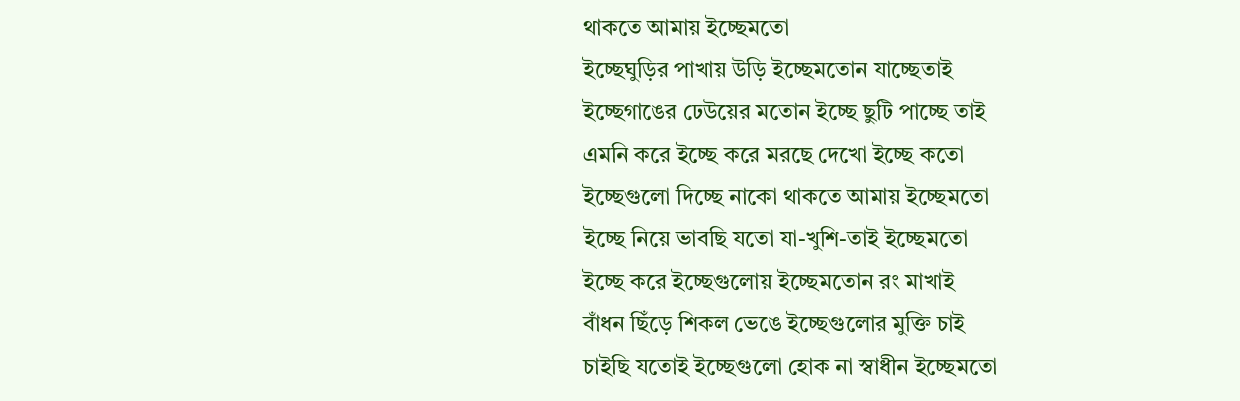থাকতে আমায় ইচ্ছেমতো
ইচ্ছেঘুড়ির পাখায় উড়ি ইচ্ছেমতোন যাচ্ছেতাই
ইচ্ছেগাঙের ঢেউয়ের মতোন ইচ্ছে ছুটি পাচ্ছে তাই
এমনি করে ইচ্ছে করে মরছে দেখো ইচ্ছে কতো
ইচ্ছেগুলো দিচ্ছে নাকো থাকতে আমায় ইচ্ছেমতো
ইচ্ছে নিয়ে ভাবছি যতো যা-খুশি-তাই ইচ্ছেমতো
ইচ্ছে করে ইচ্ছেগুলোয় ইচ্ছেমতোন রং মাখাই
বাঁধন ছিঁড়ে শিকল ভেঙে ইচ্ছেগুলোর মুক্তি চাই
চাইছি যতোই ইচ্ছেগুলো হোক না স্বাধীন ইচ্ছেমতো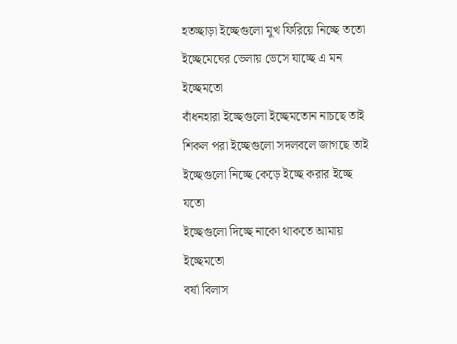হতচ্ছাড়া ইচ্ছেগুলো মুখ ফিরিয়ে নিচ্ছে ততো
ইচ্ছেমেঘের ভেলায় ভেসে যাচ্ছে এ মন ইচ্ছেমতো
বাঁধনহারা ইচ্ছেগুলো ইচ্ছেমতোন নাচছে তাই
শিকল পরা ইচ্ছেগুলো সদলবলে জাগছে তাই
ইচ্ছেগুলো নিচ্ছে কেড়ে ইচ্ছে করার ইচ্ছে যতো
ইচ্ছেগুলো দিচ্ছে নাকো থাকতে আমায় ইচ্ছেমতো
বর্ষা বিলাস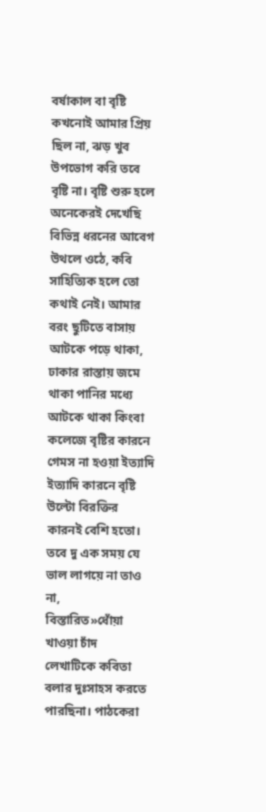বর্ষাকাল বা বৃষ্টি কখনোই আমার প্রিয় ছিল না, ঝড় খুব উপভোগ করি তবে বৃষ্টি না। বৃষ্টি শুরু হলে অনেকেরই দেখেছি বিভিন্ন ধরনের আবেগ উথলে ওঠে, কবি সাহিত্যিক হলে তো কথাই নেই। আমার বরং ছুটিতে বাসায় আটকে পড়ে থাকা, ঢাকার রাস্তায় জমে থাকা পানির মধ্যে আটকে থাকা কিংবা কলেজে বৃষ্টির কারনে গেমস না হওয়া ইত্যাদি ইত্যাদি কারনে বৃষ্টি উল্টো বিরক্তির কারনই বেশি হতো। তবে দু এক সময় যে ভাল লাগয়ে না তাও না,
বিস্তারিত»ধোঁয়া খাওয়া চাঁদ
লেখাটিকে কবিতা বলার দুঃসাহস করতে পারছিনা। পাঠকেরা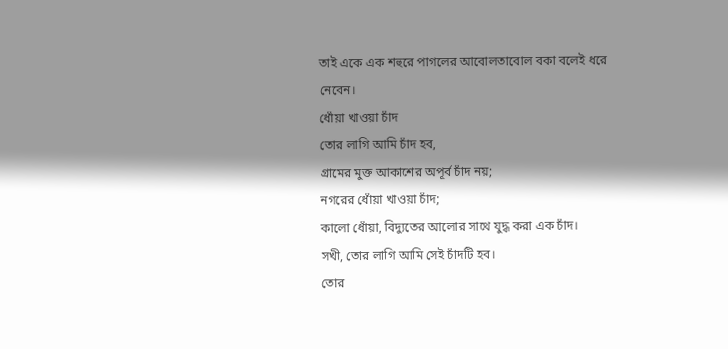তাই একে এক শহুরে পাগলের আবোলতাবোল বকা বলেই ধরে নেবেন।
ধোঁয়া খাওয়া চাঁদ
তোর লাগি আমি চাঁদ হব,
গ্রামের মুক্ত আকাশের অপূর্ব চাঁদ নয়;
নগরের ধোঁয়া খাওয়া চাঁদ;
কালো ধোঁয়া, বিদ্যুতের আলোর সাথে যুদ্ধ করা এক চাঁদ।
সখী, তোর লাগি আমি সেই চাঁদটি হব।
তোর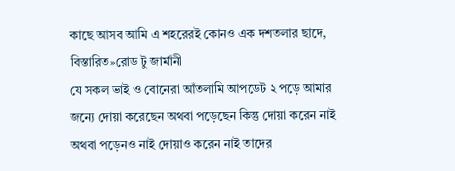কাছে আসব আমি এ শহরেরই কোনও এক দশতলার ছাদে,
বিস্তারিত»রোড টু জার্মানী
যে সকল ভাই ও বোনেরা আঁতলামি আপডেট ২ পড়ে আমার জন্যে দোয়া করেছেন অথবা পড়েছেন কিন্তু দোয়া করেন নাই অথবা পড়েনও নাই দোয়াও করেন নাই তাদের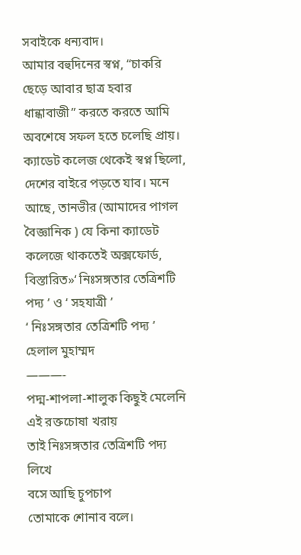সবাইকে ধন্যবাদ।
আমার বহুদিনের স্বপ্ন, “চাকরি ছেড়ে আবার ছাত্র হবার ধান্ধাবাজী” করতে করতে আমি অবশেষে সফল হতে চলেছি প্রায়।
ক্যাডেট কলেজ থেকেই স্বপ্ন ছিলো, দেশের বাইরে পড়তে যাব। মনে আছে, তানভীর (আমাদের পাগল বৈজ্ঞানিক ) যে কিনা ক্যাডেট কলেজে থাকতেই অক্সফোর্ড,
বিস্তারিত»‘ নিঃসঙ্গতার তেত্রিশটি পদ্য ’ ও ‘ সহযাত্রী ’
‘ নিঃসঙ্গতার তেত্রিশটি পদ্য ’
হেলাল মুহাম্মদ
———-
পদ্ম-শাপলা-শালুক কিছুই মেলেনি
এই রক্তচোষা খরায়
তাই নিঃসঙ্গতার তেত্রিশটি পদ্য লিখে
বসে আছি চুপচাপ
তোমাকে শোনাব বলে।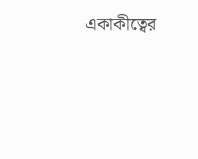একাকীত্বের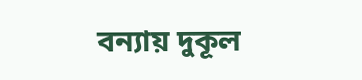বন্যায় দুকূল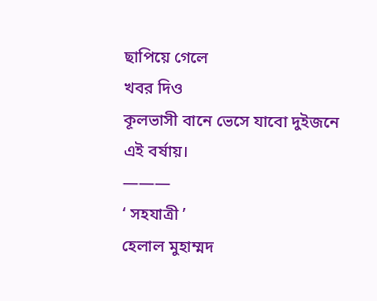ছাপিয়ে গেলে
খবর দিও
কূলভাসী বানে ভেসে যাবো দুইজনে
এই বর্ষায়।
———
‘ সহযাত্রী ’
হেলাল মুহাম্মদ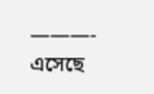———-
এসেছে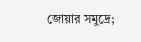জোয়ার সমুদ্রে;